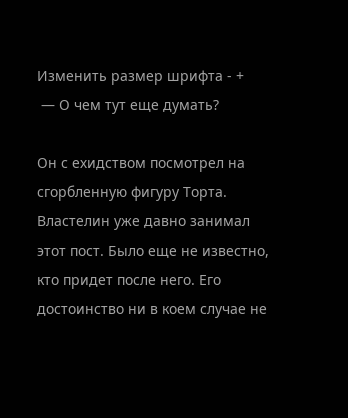Изменить размер шрифта - +
 — О чем тут еще думать?

Он с ехидством посмотрел на сгорбленную фигуру Торта. Властелин уже давно занимал этот пост. Было еще не известно, кто придет после него. Его достоинство ни в коем случае не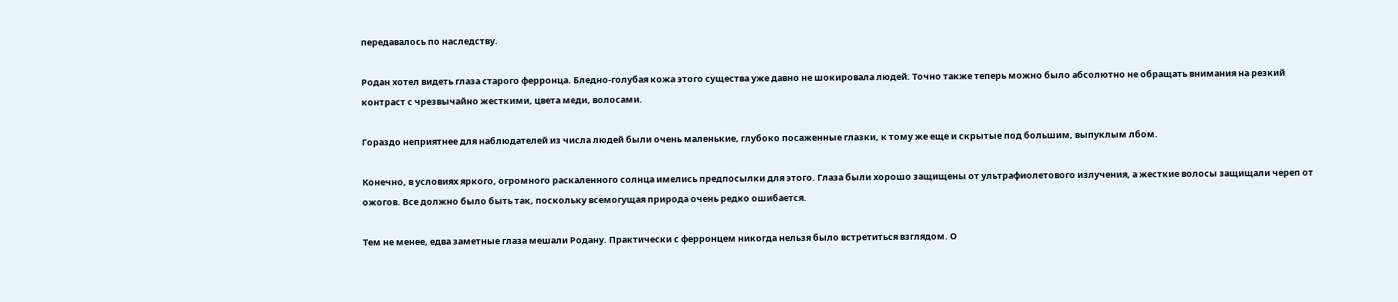передавалось по наследству.

Родан хотел видеть глаза старого ферронца. Бледно-голубая кожа этого существа уже давно не шокировала людей. Точно также теперь можно было абсолютно не обращать внимания на резкий контраст с чрезвычайно жесткими, цвета меди, волосами.

Гораздо неприятнее для наблюдателей из числа людей были очень маленькие, глубоко посаженные глазки, к тому же еще и скрытые под большим, выпуклым лбом.

Конечно, в условиях яркого, огромного раскаленного солнца имелись предпосылки для этого. Глаза были хорошо защищены от ультрафиолетового излучения, а жесткие волосы защищали череп от ожогов. Все должно было быть так, поскольку всемогущая природа очень редко ошибается.

Тем не менее, едва заметные глаза мешали Родану. Практически с ферронцем никогда нельзя было встретиться взглядом. О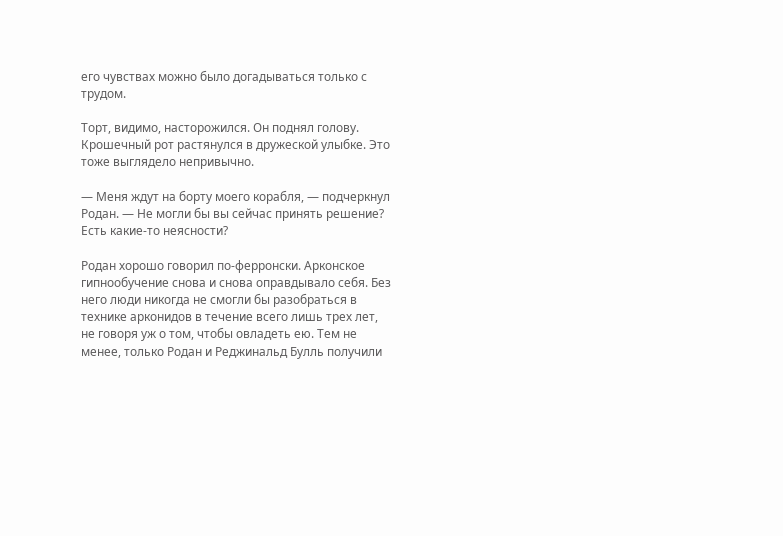его чувствах можно было догадываться только с трудом.

Торт, видимо, насторожился. Он поднял голову. Крошечный рот растянулся в дружеской улыбке. Это тоже выглядело непривычно.

— Меня ждут на борту моего корабля, — подчеркнул Родан. — Не могли бы вы сейчас принять решение? Есть какие-то неясности?

Родан хорошо говорил по-ферронски. Арконское гипнообучение снова и снова оправдывало себя. Без него люди никогда не смогли бы разобраться в технике арконидов в течение всего лишь трех лет, не говоря уж о том, чтобы овладеть ею. Тем не менее, только Родан и Реджинальд Булль получили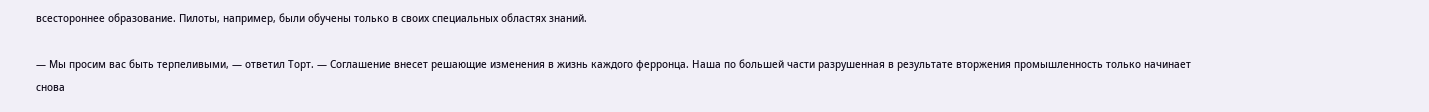всестороннее образование. Пилоты, например, были обучены только в своих специальных областях знаний.

— Мы просим вас быть терпеливыми, — ответил Торт. — Соглашение внесет решающие изменения в жизнь каждого ферронца. Наша по большей части разрушенная в результате вторжения промышленность только начинает снова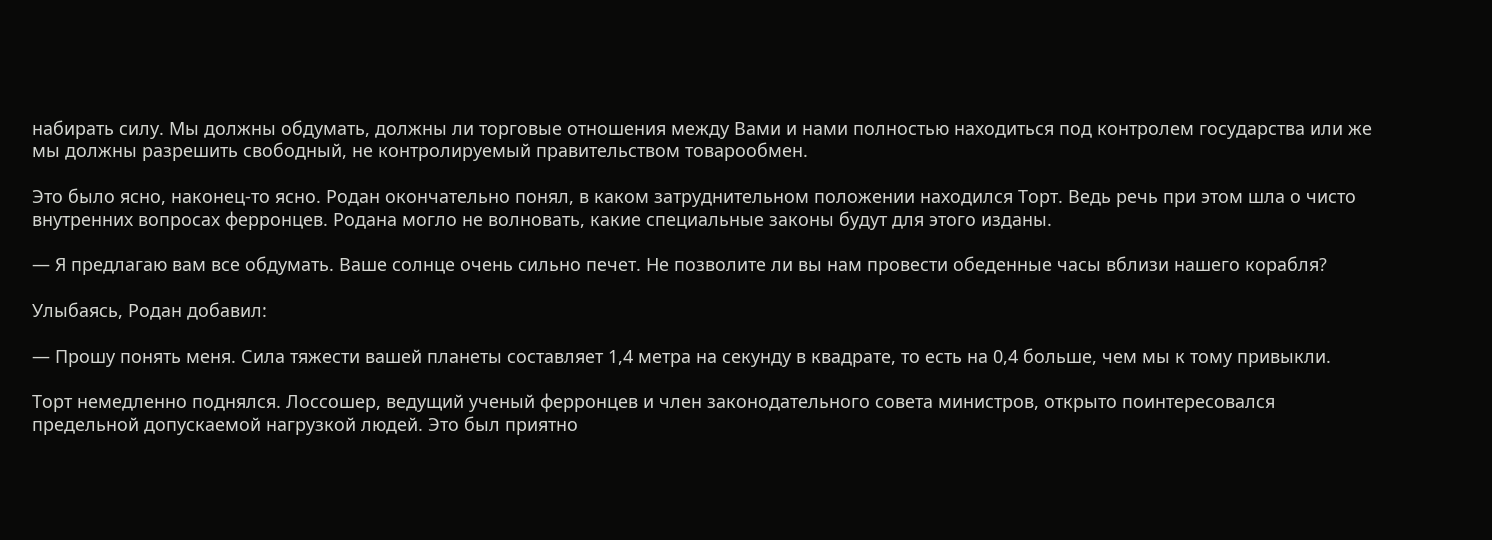набирать силу. Мы должны обдумать, должны ли торговые отношения между Вами и нами полностью находиться под контролем государства или же мы должны разрешить свободный, не контролируемый правительством товарообмен.

Это было ясно, наконец-то ясно. Родан окончательно понял, в каком затруднительном положении находился Торт. Ведь речь при этом шла о чисто внутренних вопросах ферронцев. Родана могло не волновать, какие специальные законы будут для этого изданы.

— Я предлагаю вам все обдумать. Ваше солнце очень сильно печет. Не позволите ли вы нам провести обеденные часы вблизи нашего корабля?

Улыбаясь, Родан добавил:

— Прошу понять меня. Сила тяжести вашей планеты составляет 1,4 метра на секунду в квадрате, то есть на 0,4 больше, чем мы к тому привыкли.

Торт немедленно поднялся. Лоссошер, ведущий ученый ферронцев и член законодательного совета министров, открыто поинтересовался предельной допускаемой нагрузкой людей. Это был приятно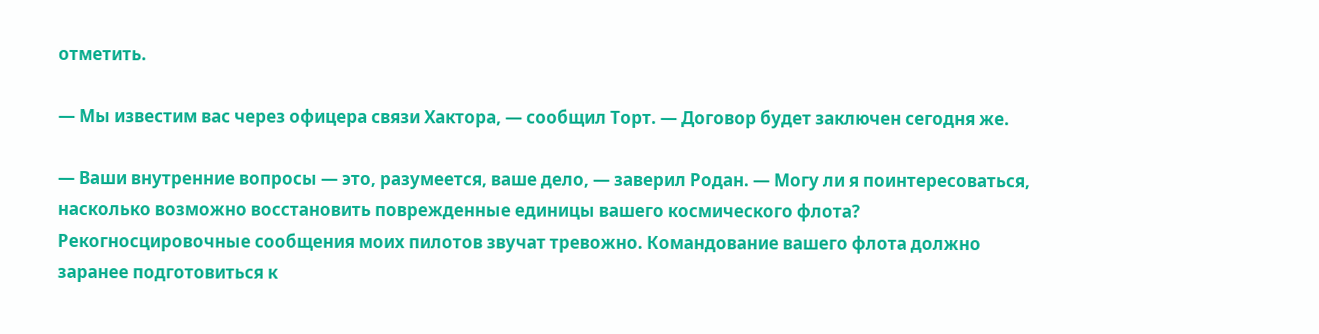отметить.

— Мы известим вас через офицера связи Хактора, — сообщил Торт. — Договор будет заключен сегодня же.

— Ваши внутренние вопросы — это, разумеется, ваше дело, — заверил Родан. — Могу ли я поинтересоваться, насколько возможно восстановить поврежденные единицы вашего космического флота? Рекогносцировочные сообщения моих пилотов звучат тревожно. Командование вашего флота должно заранее подготовиться к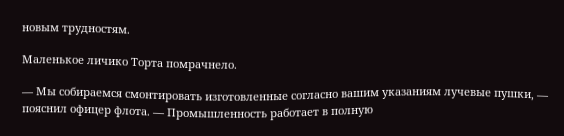новым трудностям.

Маленькое личико Торта помрачнело.

— Мы собираемся смонтировать изготовленные согласно вашим указаниям лучевые пушки, — пояснил офицер флота. — Промышленность работает в полную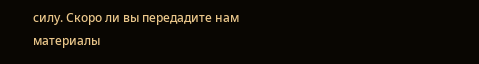силу. Скоро ли вы передадите нам материалы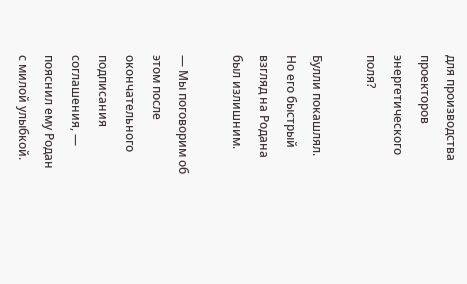для производства проекторов энергетического поля?

Булли покашлял. Но его быстрый взгляд на Родана был излишним.

— Мы поговорим об этом после окончательного подписания соглашения, — пояснил ему Родан с милой улыбкой.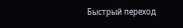Быстрый переход